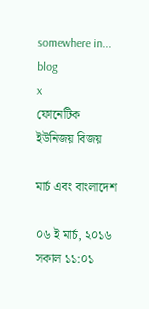somewhere in... blog
x
ফোনেটিক ইউনিজয় বিজয়

মার্চ এবং বাংলাদেশ

০৬ ই মার্চ, ২০১৬ সকাল ১১:০১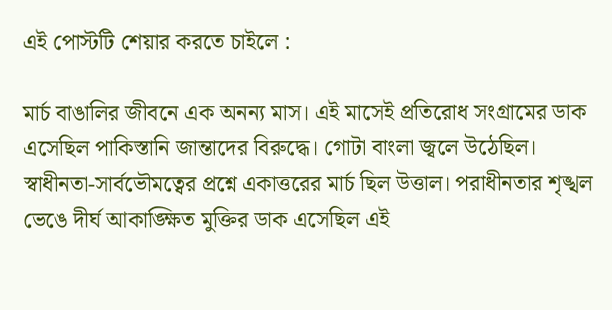এই পোস্টটি শেয়ার করতে চাইলে :

মার্চ বাঙালির জীবনে এক অনন্য মাস। এই মাসেই প্রতিরোধ সংগ্রামের ডাক এসেছিল পাকিস্তানি জান্তাদের বিরুদ্ধে। গোটা বাংলা জ্বলে উঠেছিল। স্বাধীনতা-সার্বভৌমত্বের প্রশ্নে একাত্তরের মার্চ ছিল উত্তাল। পরাধীনতার শৃঙ্খল ভেঙে দীর্ঘ আকাঙ্ক্ষিত মুক্তির ডাক এসেছিল এই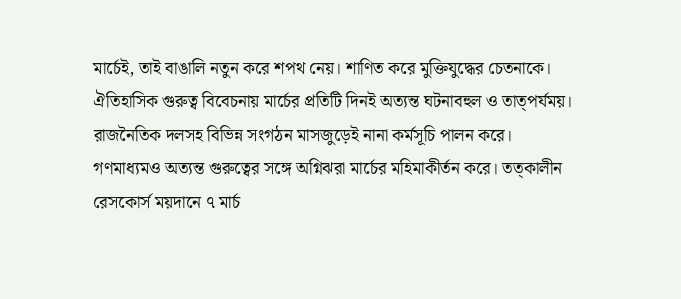মার্চেই, তাই বাঙালি নতুন করে শপথ নেয়। শাণিত করে মুক্তিযুদ্ধের চেতনাকে।
ঐতিহাসিক গুরুত্ব বিবেচনায় মার্চের প্রতিটি দিনই অত্যন্ত ঘটনাবহুল ও তাত্পর্যময়। রাজনৈতিক দলসহ বিভিন্ন সংগঠন মাসজুড়েই নানা কর্মসূচি পালন করে। গণমাধ্যমও অত্যন্ত গুরুত্বের সঙ্গে অগ্নিঝরা মার্চের মহিমাকীর্তন করে। তত্কালীন রেসকোর্স ময়দানে ৭ মার্চ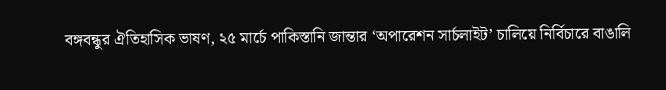বঙ্গবন্ধুর ঐতিহাসিক ভাষণ, ২৫ মার্চে পাকিস্তানি জান্তার ‘অপারেশন সার্চলাইট’ চালিয়ে নির্বিচারে বাঙালি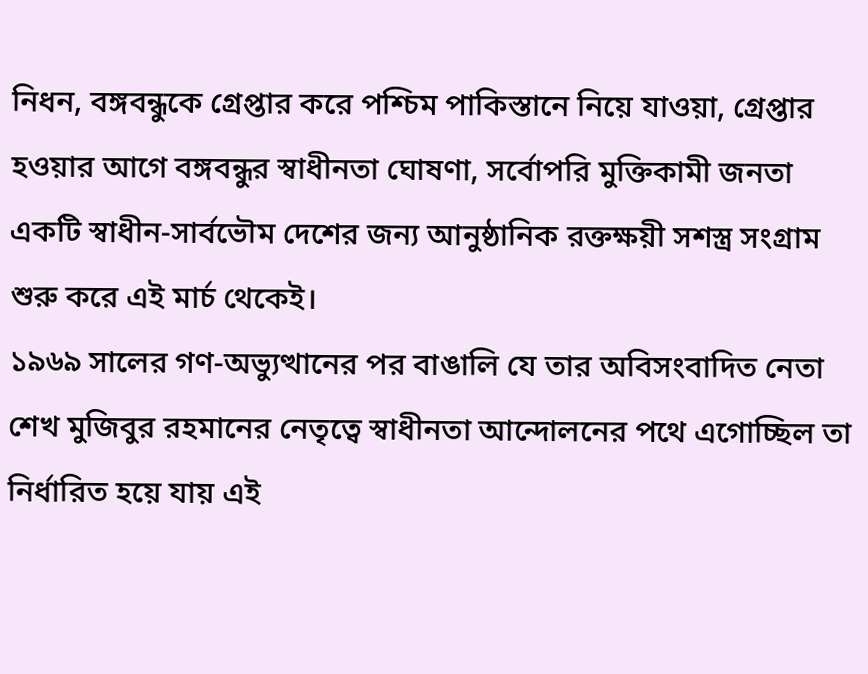নিধন, বঙ্গবন্ধুকে গ্রেপ্তার করে পশ্চিম পাকিস্তানে নিয়ে যাওয়া, গ্রেপ্তার হওয়ার আগে বঙ্গবন্ধুর স্বাধীনতা ঘোষণা, সর্বোপরি মুক্তিকামী জনতা একটি স্বাধীন-সার্বভৌম দেশের জন্য আনুষ্ঠানিক রক্তক্ষয়ী সশস্ত্র সংগ্রাম শুরু করে এই মার্চ থেকেই।
১৯৬৯ সালের গণ-অভ্যুত্থানের পর বাঙালি যে তার অবিসংবাদিত নেতা শেখ মুজিবুর রহমানের নেতৃত্বে স্বাধীনতা আন্দোলনের পথে এগোচ্ছিল তা নির্ধারিত হয়ে যায় এই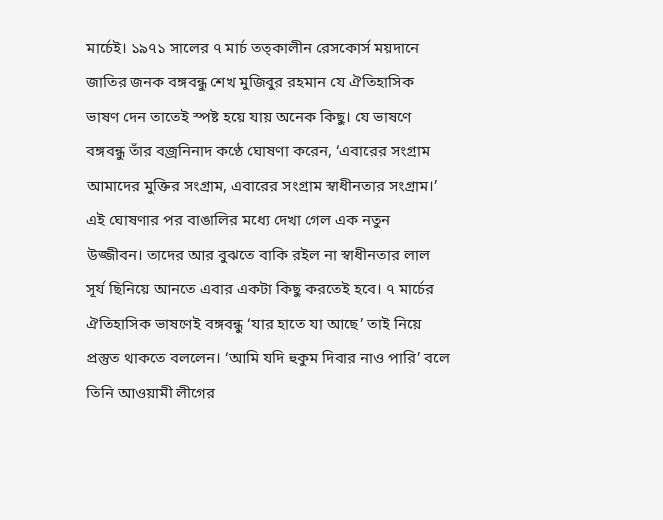মার্চেই। ১৯৭১ সালের ৭ মার্চ তত্কালীন রেসকোর্স ময়দানে জাতির জনক বঙ্গবন্ধু শেখ মুজিবুর রহমান যে ঐতিহাসিক ভাষণ দেন তাতেই স্পষ্ট হয়ে যায় অনেক কিছু। যে ভাষণে বঙ্গবন্ধু তাঁর বজ্রনিনাদ কণ্ঠে ঘোষণা করেন, ‘এবারের সংগ্রাম আমাদের মুক্তির সংগ্রাম, এবারের সংগ্রাম স্বাধীনতার সংগ্রাম।’ এই ঘোষণার পর বাঙালির মধ্যে দেখা গেল এক নতুন উজ্জীবন। তাদের আর বুঝতে বাকি রইল না স্বাধীনতার লাল সূর্য ছিনিয়ে আনতে এবার একটা কিছু করতেই হবে। ৭ মার্চের ঐতিহাসিক ভাষণেই বঙ্গবন্ধু ‘যার হাতে যা আছে’ তাই নিয়ে প্রস্তুত থাকতে বললেন। ‘আমি যদি হুকুম দিবার নাও পারি’ বলে তিনি আওয়ামী লীগের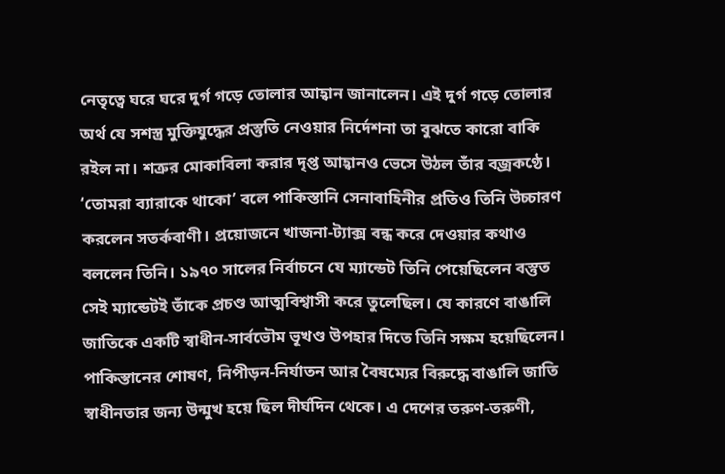নেতৃত্বে ঘরে ঘরে দুর্গ গড়ে তোলার আহ্বান জানালেন। এই দুর্গ গড়ে তোলার অর্থ যে সশস্ত্র মুক্তিযুদ্ধের প্রস্তুতি নেওয়ার নির্দেশনা তা বুঝতে কারো বাকি রইল না। শত্রুর মোকাবিলা করার দৃপ্ত আহ্বানও ভেসে উঠল তাঁর বজ্রকণ্ঠে। ‘তোমরা ব্যারাকে থাকো’ বলে পাকিস্তানি সেনাবাহিনীর প্রতিও তিনি উচ্চারণ করলেন সতর্কবাণী। প্রয়োজনে খাজনা-ট্যাক্স বন্ধ করে দেওয়ার কথাও বললেন তিনি। ১৯৭০ সালের নির্বাচনে যে ম্যান্ডেট তিনি পেয়েছিলেন বস্তুত সেই ম্যান্ডেটই তাঁকে প্রচণ্ড আত্মবিশ্বাসী করে তুলেছিল। যে কারণে বাঙালি জাতিকে একটি স্বাধীন-সার্বভৌম ভূখণ্ড উপহার দিতে তিনি সক্ষম হয়েছিলেন।
পাকিস্তানের শোষণ, নিপীড়ন-নির্যাতন আর বৈষম্যের বিরুদ্ধে বাঙালি জাতি স্বাধীনতার জন্য উন্মুখ হয়ে ছিল দীর্ঘদিন থেকে। এ দেশের তরুণ-তরুণী,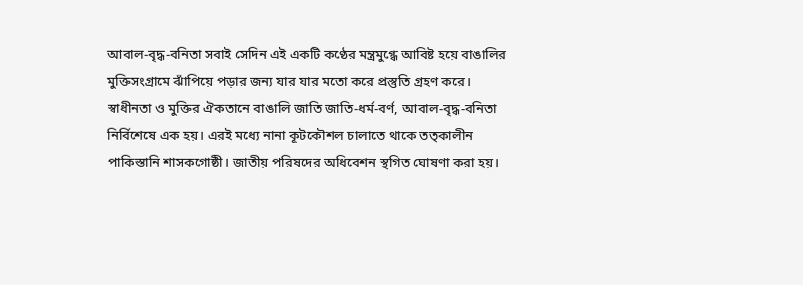আবাল-বৃদ্ধ-বনিতা সবাই সেদিন এই একটি কণ্ঠের মন্ত্রমুগ্ধে আবিষ্ট হয়ে বাঙালির মুক্তিসংগ্রামে ঝাঁপিয়ে পড়ার জন্য যার যার মতো করে প্রস্তুতি গ্রহণ করে। স্বাধীনতা ও মুক্তির ঐকতানে বাঙালি জাতি জাতি-ধর্ম-বর্ণ, আবাল-বৃদ্ধ-বনিতা নির্বিশেষে এক হয়। এরই মধ্যে নানা কূটকৌশল চালাতে থাকে তত্কালীন পাকিস্তানি শাসকগোষ্ঠী। জাতীয় পরিষদের অধিবেশন স্থগিত ঘোষণা করা হয়।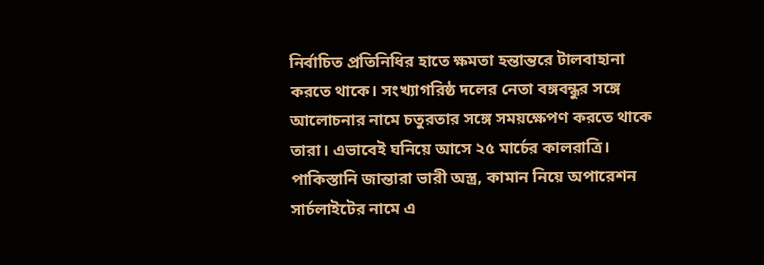নির্বাচিত প্রতিনিধির হাতে ক্ষমতা হন্তান্তরে টালবাহানা করতে থাকে। সংখ্যাগরিষ্ঠ দলের নেতা বঙ্গবন্ধুর সঙ্গে আলোচনার নামে চতুরতার সঙ্গে সময়ক্ষেপণ করতে থাকে তারা। এভাবেই ঘনিয়ে আসে ২৫ মার্চের কালরাত্রি।
পাকিস্তানি জান্তারা ভারী অস্ত্র, কামান নিয়ে অপারেশন সার্চলাইটের নামে এ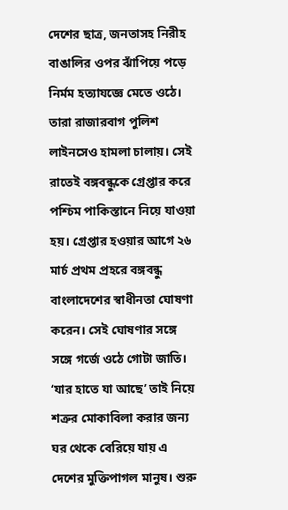দেশের ছাত্র, জনতাসহ নিরীহ বাঙালির ওপর ঝাঁপিয়ে পড়ে নির্মম হত্যাযজ্ঞে মেতে ওঠে। তারা রাজারবাগ পুলিশ লাইনসেও হামলা চালায়। সেই রাতেই বঙ্গবন্ধুকে গ্রেপ্তার করে পশ্চিম পাকিস্তানে নিয়ে যাওয়া হয়। গ্রেপ্তার হওয়ার আগে ২৬ মার্চ প্রথম প্রহরে বঙ্গবন্ধু বাংলাদেশের স্বাধীনতা ঘোষণা করেন। সেই ঘোষণার সঙ্গে সঙ্গে গর্জে ওঠে গোটা জাতি। ‘যার হাতে যা আছে’ তাই নিয়ে শত্রুর মোকাবিলা করার জন্য ঘর থেকে বেরিয়ে যায় এ দেশের মুক্তিপাগল মানুষ। শুরু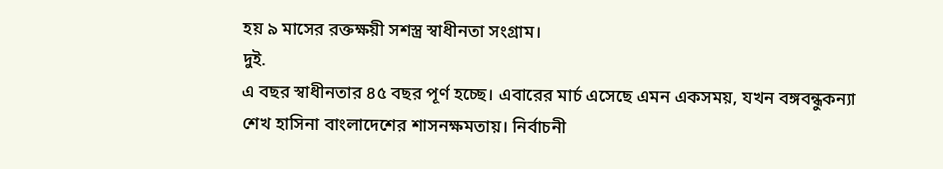হয় ৯ মাসের রক্তক্ষয়ী সশস্ত্র স্বাধীনতা সংগ্রাম।
দুই.
এ বছর স্বাধীনতার ৪৫ বছর পূর্ণ হচ্ছে। এবারের মার্চ এসেছে এমন একসময়, যখন বঙ্গবন্ধুকন্যা শেখ হাসিনা বাংলাদেশের শাসনক্ষমতায়। নির্বাচনী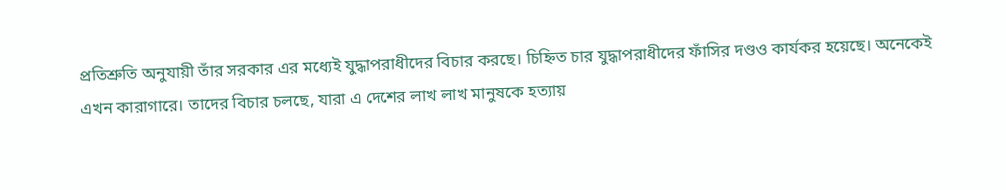প্রতিশ্রুতি অনুযায়ী তাঁর সরকার এর মধ্যেই যুদ্ধাপরাধীদের বিচার করছে। চিহ্নিত চার যুদ্ধাপরাধীদের ফাঁসির দণ্ডও কার্যকর হয়েছে। অনেকেই এখন কারাগারে। তাদের বিচার চলছে, যারা এ দেশের লাখ লাখ মানুষকে হত্যায়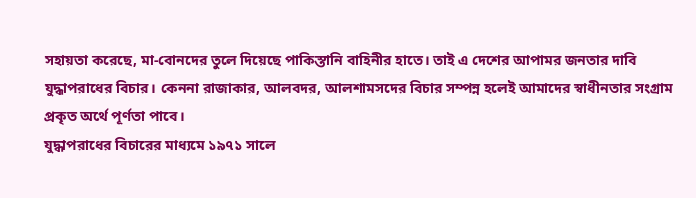সহায়তা করেছে, মা-বোনদের তুলে দিয়েছে পাকিস্তানি বাহিনীর হাতে। তাই এ দেশের আপামর জনতার দাবি যুদ্ধাপরাধের বিচার। কেননা রাজাকার, আলবদর, আলশামসদের বিচার সম্পন্ন হলেই আমাদের স্বাধীনতার সংগ্রাম প্রকৃত অর্থে পূর্ণতা পাবে।
যুদ্ধাপরাধের বিচারের মাধ্যমে ১৯৭১ সালে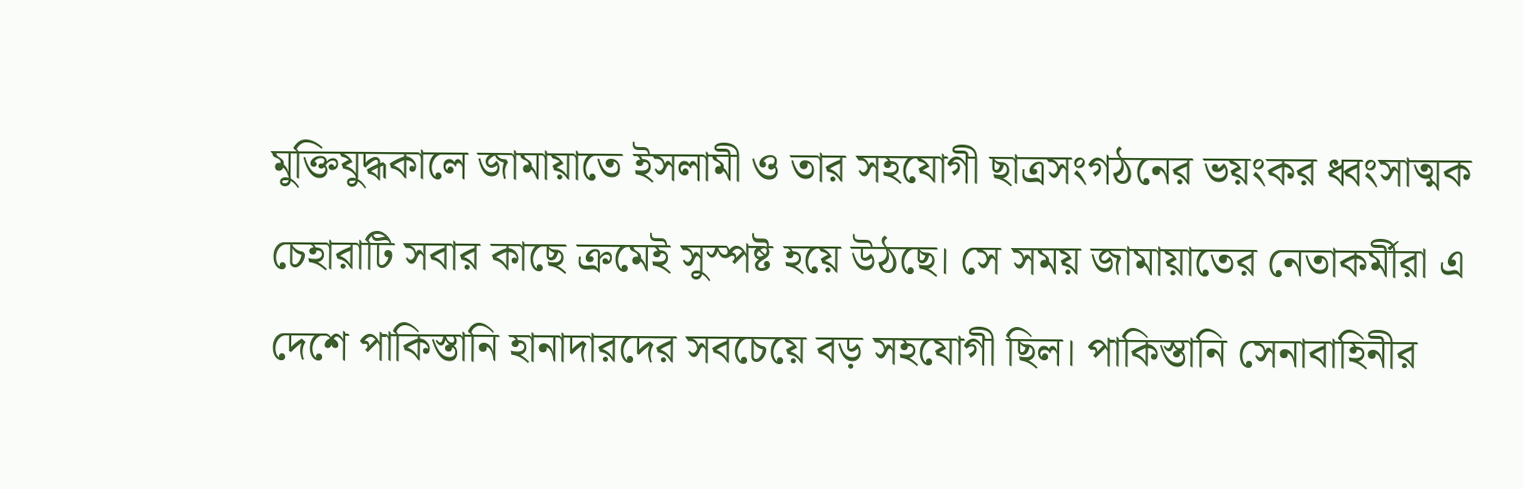মুক্তিযুদ্ধকালে জামায়াতে ইসলামী ও তার সহযোগী ছাত্রসংগঠনের ভয়ংকর ধ্বংসাত্মক চেহারাটি সবার কাছে ক্রমেই সুস্পষ্ট হয়ে উঠছে। সে সময় জামায়াতের নেতাকর্মীরা এ দেশে পাকিস্তানি হানাদারদের সবচেয়ে বড় সহযোগী ছিল। পাকিস্তানি সেনাবাহিনীর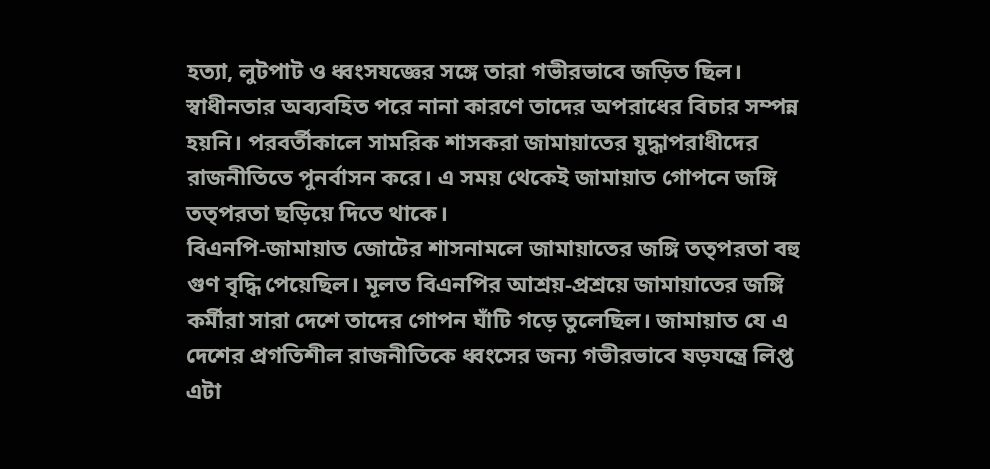হত্যা, লুটপাট ও ধ্বংসযজ্ঞের সঙ্গে তারা গভীরভাবে জড়িত ছিল। স্বাধীনতার অব্যবহিত পরে নানা কারণে তাদের অপরাধের বিচার সম্পন্ন হয়নি। পরবর্তীকালে সামরিক শাসকরা জামায়াতের যুদ্ধাপরাধীদের রাজনীতিতে পুনর্বাসন করে। এ সময় থেকেই জামায়াত গোপনে জঙ্গি তত্পরতা ছড়িয়ে দিতে থাকে।
বিএনপি-জামায়াত জোটের শাসনামলে জামায়াতের জঙ্গি তত্পরতা বহু গুণ বৃদ্ধি পেয়েছিল। মূলত বিএনপির আশ্রয়-প্রশ্রয়ে জামায়াতের জঙ্গি কর্মীরা সারা দেশে তাদের গোপন ঘাঁটি গড়ে তুলেছিল। জামায়াত যে এ দেশের প্রগতিশীল রাজনীতিকে ধ্বংসের জন্য গভীরভাবে ষড়যন্ত্রে লিপ্ত এটা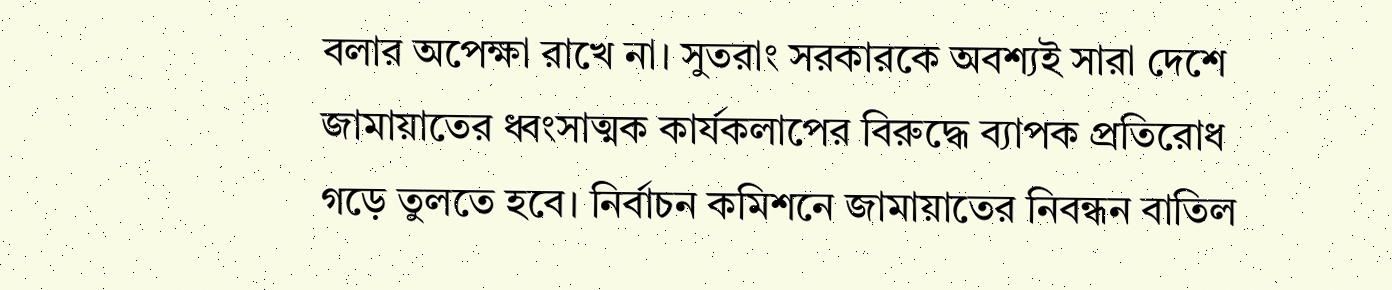বলার অপেক্ষা রাখে না। সুতরাং সরকারকে অবশ্যই সারা দেশে জামায়াতের ধ্বংসাত্মক কার্যকলাপের বিরুদ্ধে ব্যাপক প্রতিরোধ গড়ে তুলতে হবে। নির্বাচন কমিশনে জামায়াতের নিবন্ধন বাতিল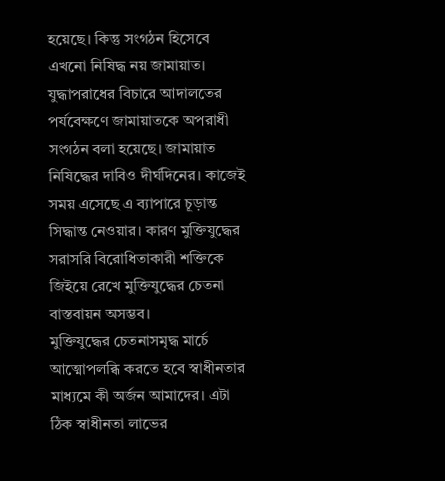হয়েছে। কিন্তু সংগঠন হিসেবে এখনো নিষিদ্ধ নয় জামায়াত। যুদ্ধাপরাধের বিচারে আদালতের পর্যবেক্ষণে জামায়াতকে অপরাধী সংগঠন বলা হয়েছে। জামায়াত নিষিদ্ধের দাবিও দীর্ঘদিনের। কাজেই সময় এসেছে এ ব্যাপারে চূড়ান্ত সিদ্ধান্ত নেওয়ার। কারণ মুক্তিযুদ্ধের সরাসরি বিরোধিতাকারী শক্তিকে জিইয়ে রেখে মুক্তিযুদ্ধের চেতনা বাস্তবায়ন অসম্ভব।
মুক্তিযুদ্ধের চেতনাসমৃদ্ধ মার্চে আত্মোপলব্ধি করতে হবে স্বাধীনতার মাধ্যমে কী অর্জন আমাদের। এটা ঠিক স্বাধীনতা লাভের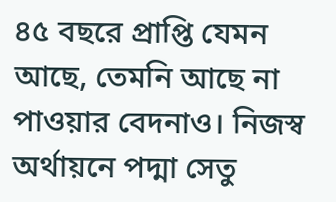৪৫ বছরে প্রাপ্তি যেমন আছে, তেমনি আছে না পাওয়ার বেদনাও। নিজস্ব অর্থায়নে পদ্মা সেতু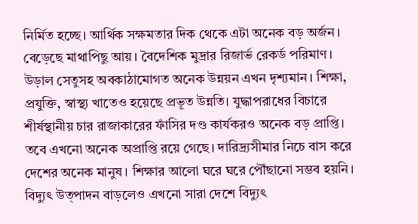নির্মিত হচ্ছে। আর্থিক সক্ষমতার দিক থেকে এটা অনেক বড় অর্জন। বেড়েছে মাথাপিছু আয়। বৈদেশিক মুদ্রার রিজার্ভ রেকর্ড পরিমাণ। উড়াল সেতুসহ অবকাঠামোগত অনেক উন্নয়ন এখন দৃশ্যমান। শিক্ষা, প্রযুক্তি, স্বাস্থ্য খাতেও হয়েছে প্রভূত উন্নতি। যুদ্ধাপরাধের বিচারে শীর্ষস্থানীয় চার রাজাকারের ফাঁসির দণ্ড কার্যকরও অনেক বড় প্রাপ্তি। তবে এখনো অনেক অপ্রাপ্তি রয়ে গেছে। দারিদ্র্যসীমার নিচে বাস করে দেশের অনেক মানুষ। শিক্ষার আলো ঘরে ঘরে পৌঁছানো সম্ভব হয়নি। বিদ্যুৎ উত্পাদন বাড়লেও এখনো সারা দেশে বিদ্যুৎ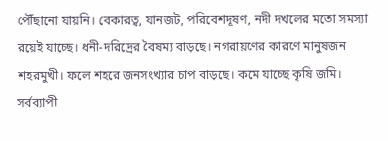পৌঁছানো যায়নি। বেকারত্ব, যানজট, পরিবেশদূষণ, নদী দখলের মতো সমস্যা রয়েই যাচ্ছে। ধনী-দরিদ্রের বৈষম্য বাড়ছে। নগরায়ণের কারণে মানুষজন শহরমুখী। ফলে শহরে জনসংখ্যার চাপ বাড়ছে। কমে যাচ্ছে কৃষি জমি।
সর্বব্যাপী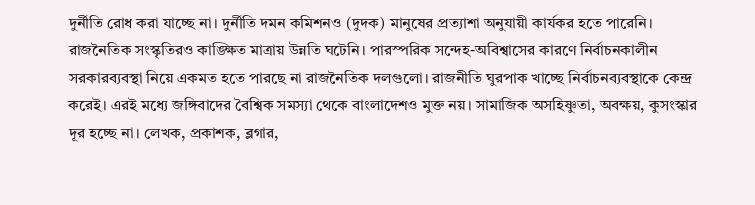দুর্নীতি রোধ করা যাচ্ছে না। দুর্নীতি দমন কমিশনও (দুদক) মানুষের প্রত্যাশা অনুযায়ী কার্যকর হতে পারেনি। রাজনৈতিক সংস্কৃতিরও কাঙ্ক্ষিত মাত্রায় উন্নতি ঘটেনি। পারস্পরিক সন্দেহ-অবিশ্বাসের কারণে নির্বাচনকালীন সরকারব্যবস্থা নিয়ে একমত হতে পারছে না রাজনৈতিক দলগুলো। রাজনীতি ঘুরপাক খাচ্ছে নির্বাচনব্যবস্থাকে কেন্দ্র করেই। এরই মধ্যে জঙ্গিবাদের বৈশ্বিক সমস্যা থেকে বাংলাদেশও মুক্ত নয়। সামাজিক অসহিষ্ণুতা, অবক্ষয়, কুসংস্কার দূর হচ্ছে না। লেখক, প্রকাশক, ব্লগার,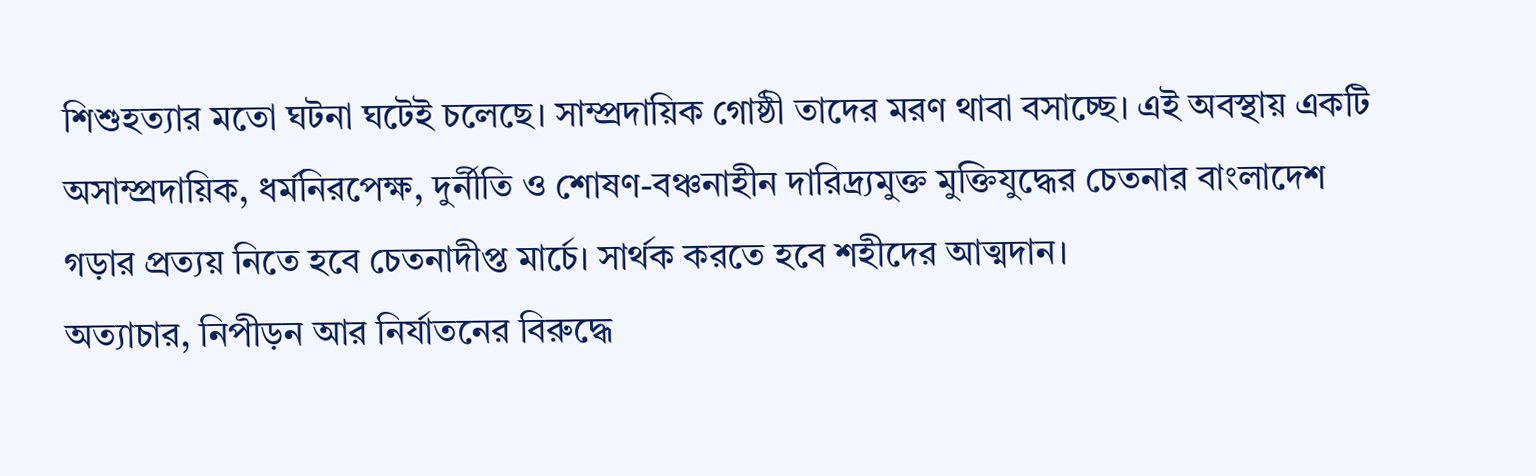শিশুহত্যার মতো ঘটনা ঘটেই চলেছে। সাম্প্রদায়িক গোষ্ঠী তাদের মরণ থাবা বসাচ্ছে। এই অবস্থায় একটি অসাম্প্রদায়িক, ধর্মনিরপেক্ষ, দুর্নীতি ও শোষণ-বঞ্চনাহীন দারিদ্র্যমুক্ত মুক্তিযুদ্ধের চেতনার বাংলাদেশ গড়ার প্রত্যয় নিতে হবে চেতনাদীপ্ত মার্চে। সার্থক করতে হবে শহীদের আত্মদান।
অত্যাচার, নিপীড়ন আর নির্যাতনের বিরুদ্ধে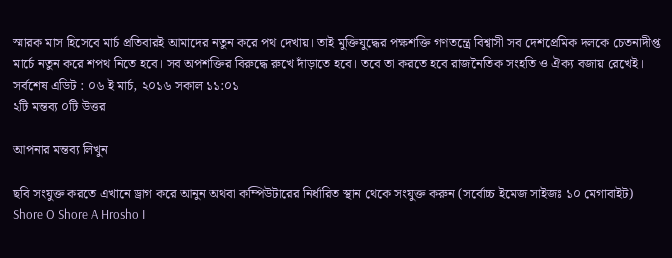স্মারক মাস হিসেবে মার্চ প্রতিবারই আমাদের নতুন করে পথ দেখায়। তাই মুক্তিযুদ্ধের পক্ষশক্তি গণতন্ত্রে বিশ্বাসী সব দেশপ্রেমিক দলকে চেতনাদীপ্ত মার্চে নতুন করে শপথ নিতে হবে। সব অপশক্তির বিরুদ্ধে রুখে দাঁড়াতে হবে। তবে তা করতে হবে রাজনৈতিক সংহতি ও ঐক্য বজায় রেখেই।
সর্বশেষ এডিট : ০৬ ই মার্চ, ২০১৬ সকাল ১১:০১
২টি মন্তব্য ০টি উত্তর

আপনার মন্তব্য লিখুন

ছবি সংযুক্ত করতে এখানে ড্রাগ করে আনুন অথবা কম্পিউটারের নির্ধারিত স্থান থেকে সংযুক্ত করুন (সর্বোচ্চ ইমেজ সাইজঃ ১০ মেগাবাইট)
Shore O Shore A Hrosho I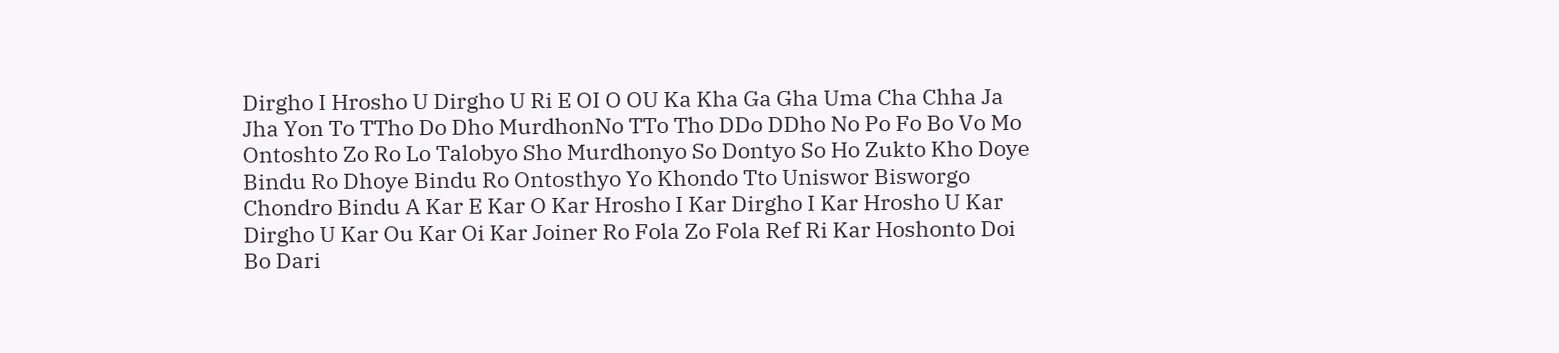Dirgho I Hrosho U Dirgho U Ri E OI O OU Ka Kha Ga Gha Uma Cha Chha Ja Jha Yon To TTho Do Dho MurdhonNo TTo Tho DDo DDho No Po Fo Bo Vo Mo Ontoshto Zo Ro Lo Talobyo Sho Murdhonyo So Dontyo So Ho Zukto Kho Doye Bindu Ro Dhoye Bindu Ro Ontosthyo Yo Khondo Tto Uniswor Bisworgo Chondro Bindu A Kar E Kar O Kar Hrosho I Kar Dirgho I Kar Hrosho U Kar Dirgho U Kar Ou Kar Oi Kar Joiner Ro Fola Zo Fola Ref Ri Kar Hoshonto Doi Bo Dari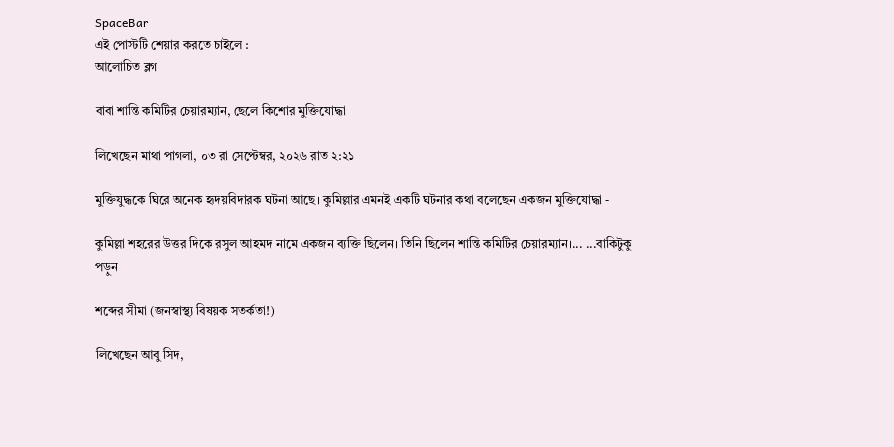SpaceBar
এই পোস্টটি শেয়ার করতে চাইলে :
আলোচিত ব্লগ

বাবা শান্তি কমিটির চেয়ারম্যান, ছেলে কিশোর মুক্তিযোদ্ধা

লিখেছেন মাথা পাগলা, ০৩ রা সেপ্টেম্বর, ২০২৬ রাত ২:২১

মুক্তিযুদ্ধকে ঘিরে অনেক হৃদয়বিদারক ঘটনা আছে। কুমিল্লার এমনই একটি ঘটনার কথা বলেছেন একজন মুক্তিযোদ্ধা -

কুমিল্লা শহরের উত্তর দিকে রসুল আহমদ নামে একজন ব্যক্তি ছিলেন। তিনি ছিলেন শান্তি কমিটির চেয়ারম্যান।... ...বাকিটুকু পড়ুন

শব্দের সীমা (জনস্বাস্থ্য বিষয়ক সতর্কতা!)

লিখেছেন আবু সিদ,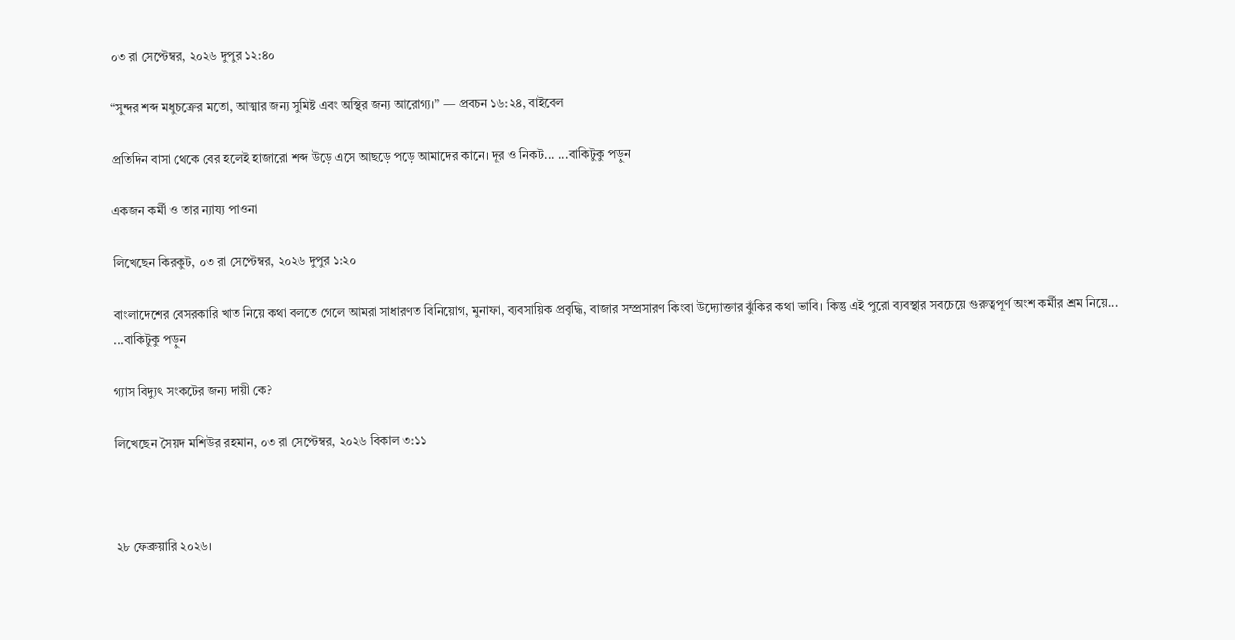০৩ রা সেপ্টেম্বর, ২০২৬ দুপুর ১২:৪০

“সুন্দর শব্দ মধুচক্রের মতো, আত্মার জন্য সুমিষ্ট এবং অস্থির জন্য আরোগ্য।” — প্রবচন ১৬:২৪, বাইবেল

প্রতিদিন বাসা থেকে বের হলেই হাজারো শব্দ উড়ে এসে আছড়ে পড়ে আমাদের কানে। দূর ও নিকট... ...বাকিটুকু পড়ুন

একজন কর্মী ও তার ন্যায্য পাওনা

লিখেছেন কিরকুট, ০৩ রা সেপ্টেম্বর, ২০২৬ দুপুর ১:২০

বাংলাদেশের বেসরকারি খাত নিয়ে কথা বলতে গেলে আমরা সাধারণত বিনিয়োগ, মুনাফা, ব্যবসায়িক প্রবৃদ্ধি, বাজার সম্প্রসারণ কিংবা উদ্যোক্তার ঝুঁকির কথা ভাবি। কিন্তু এই পুরো ব্যবস্থার সবচেয়ে গুরুত্বপূর্ণ অংশ কর্মীর শ্রম নিয়ে... ...বাকিটুকু পড়ুন

গ্যাস বিদ্যুৎ সংকটের জন্য দায়ী কে?

লিখেছেন সৈয়দ মশিউর রহমান, ০৩ রা সেপ্টেম্বর, ২০২৬ বিকাল ৩:১১



২৮ ফেব্রুয়ারি ২০২৬।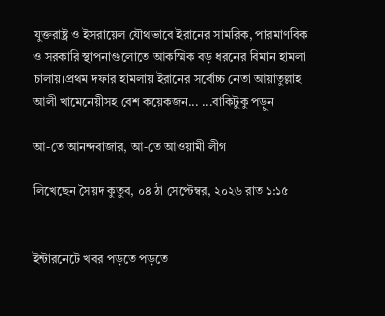যুক্তরাষ্ট্র ও ইসরায়েল যৌথভাবে ইরানের সামরিক, পারমাণবিক ও সরকারি স্থাপনাগুলোতে আকস্মিক বড় ধরনের বিমান হামলা চালায়।প্রথম দফার হামলায় ইরানের সর্বোচ্চ নেতা আয়াতুল্লাহ আলী খামেনেয়ীসহ বেশ কয়েকজন... ...বাকিটুকু পড়ুন

আ-তে আনন্দবাজার, আ-তে আওয়ামী লীগ

লিখেছেন সৈয়দ কুতুব, ০৪ ঠা সেপ্টেম্বর, ২০২৬ রাত ১:১৫


ইন্টারনেটে খবর পড়তে পড়তে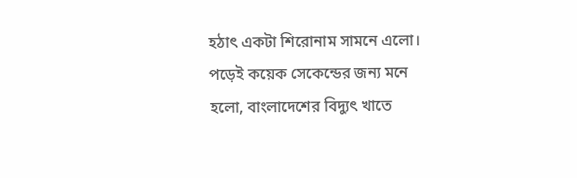হঠাৎ একটা শিরোনাম সামনে এলো। পড়েই কয়েক সেকেন্ডের জন্য মনে হলো, বাংলাদেশের বিদ্যুৎ খাতে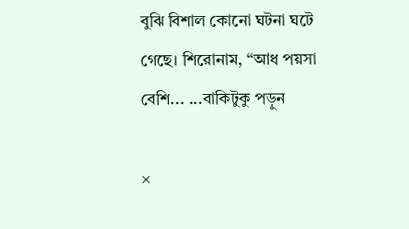বুঝি বিশাল কোনো ঘটনা ঘটে গেছে। শিরোনাম, “আধ পয়সা বেশি... ...বাকিটুকু পড়ুন

×